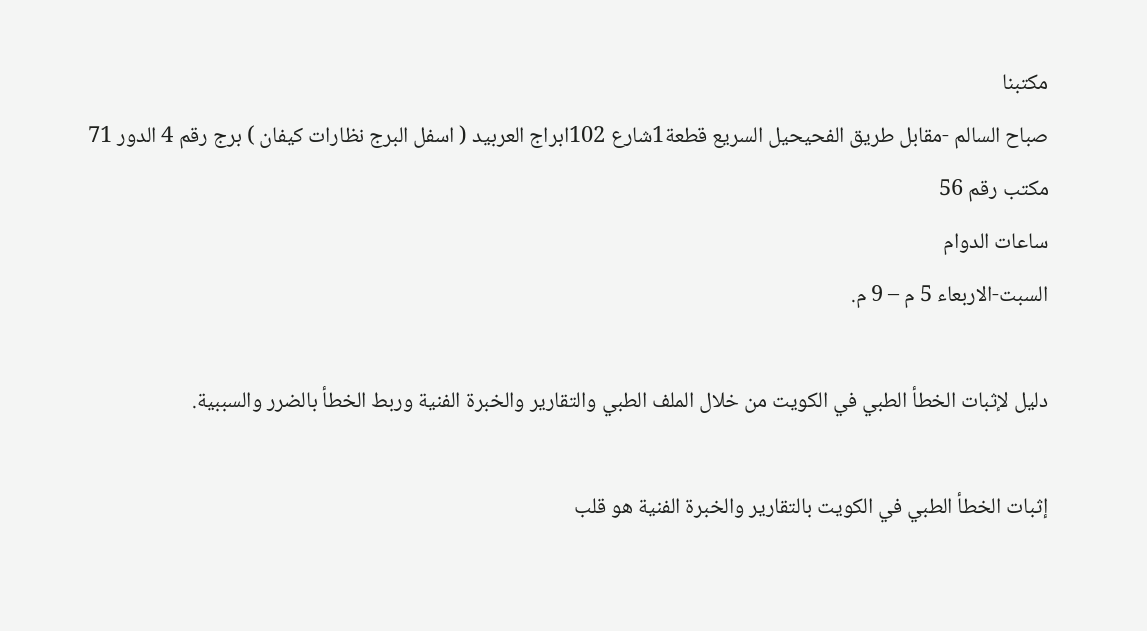مكتبنا
صباح السالم -مقابل طريق الفحيحيل السريع قطعة1شارع 102ابراج العربيد ( اسفل البرج نظارات كيفان ) برج رقم 4 الدور 71 مكتب رقم 56
ساعات الدوام
السبت-الاربعاء 5 م – 9 م.

دليل لإثبات الخطأ الطبي في الكويت من خلال الملف الطبي والتقارير والخبرة الفنية وربط الخطأ بالضرر والسببية.

إثبات الخطأ الطبي في الكويت بالتقارير والخبرة الفنية هو قلب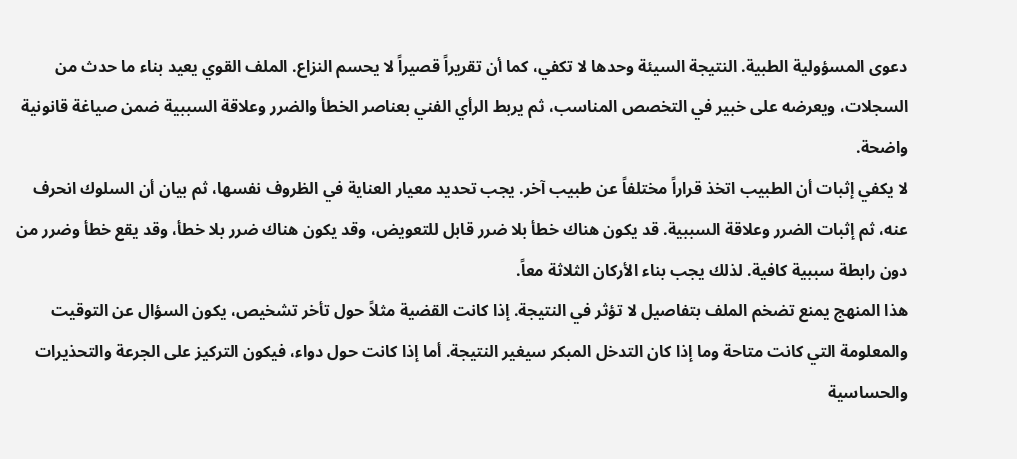دعوى المسؤولية الطبية. النتيجة السيئة وحدها لا تكفي، كما أن تقريراً قصيراً لا يحسم النزاع. الملف القوي يعيد بناء ما حدث من السجلات، ويعرضه على خبير في التخصص المناسب، ثم يربط الرأي الفني بعناصر الخطأ والضرر وعلاقة السببية ضمن صياغة قانونية واضحة.
لا يكفي إثبات أن الطبيب اتخذ قراراً مختلفاً عن طبيب آخر. يجب تحديد معيار العناية في الظروف نفسها، ثم بيان أن السلوك انحرف عنه، ثم إثبات الضرر وعلاقة السببية. قد يكون هناك خطأ بلا ضرر قابل للتعويض، وقد يكون هناك ضرر بلا خطأ، وقد يقع خطأ وضرر من دون رابطة سببية كافية. لذلك يجب بناء الأركان الثلاثة معاً.
هذا المنهج يمنع تضخم الملف بتفاصيل لا تؤثر في النتيجة. إذا كانت القضية مثلاً حول تأخر تشخيص، يكون السؤال عن التوقيت والمعلومة التي كانت متاحة وما إذا كان التدخل المبكر سيغير النتيجة. أما إذا كانت حول دواء، فيكون التركيز على الجرعة والتحذيرات والحساسية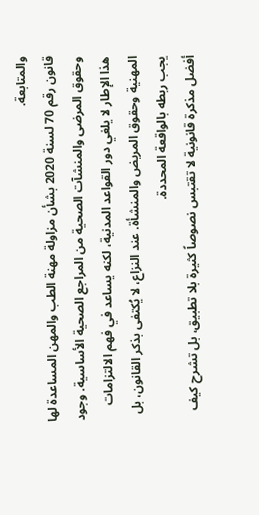والمتابعة.
قانون رقم 70 لسنة 2020 بشأن مزاولة مهنة الطب والمهن المساعدة لها وحقوق المرضى والمنشآت الصحية من المراجع الصحية الأساسية. وجود هذا الإطار لا يلغي دور القواعد المدنية، لكنه يساعد في فهم الالتزامات المهنية وحقوق المريض والمنشأة. عند النزاع، لا يُكتفى بذكر القانون، بل يجب ربطه بالواقعة المحددة.
أفضل مذكرة قانونية لا تقتبس نصوصاً كثيرة بلا تطبيق، بل تشرح كيف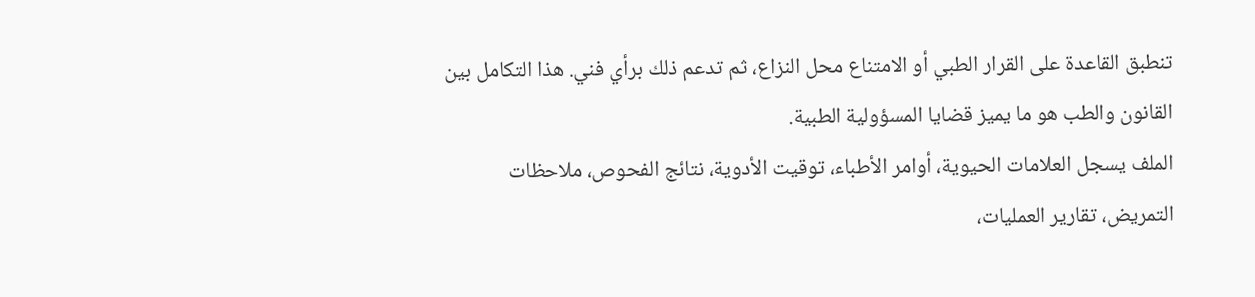تنطبق القاعدة على القرار الطبي أو الامتناع محل النزاع، ثم تدعم ذلك برأي فني. هذا التكامل بين القانون والطب هو ما يميز قضايا المسؤولية الطبية.
الملف يسجل العلامات الحيوية، أوامر الأطباء، توقيت الأدوية، نتائج الفحوص، ملاحظات التمريض، تقارير العمليات،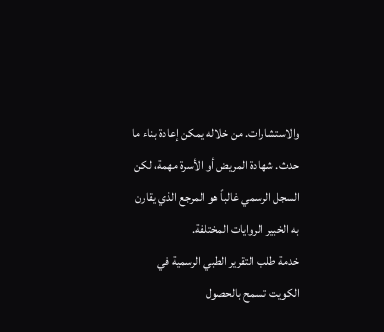والاستشارات. من خلاله يمكن إعادة بناء ما حدث. شهادة المريض أو الأسرة مهمة، لكن السجل الرسمي غالباً هو المرجع الذي يقارن به الخبير الروايات المختلفة.
خدمة طلب التقرير الطبي الرسمية في الكويت تسمح بالحصول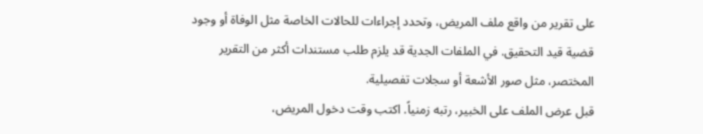على تقرير من واقع ملف المريض، وتحدد إجراءات للحالات الخاصة مثل الوفاة أو وجود قضية قيد التحقيق. في الملفات الجدية قد يلزم طلب مستندات أكثر من التقرير المختصر، مثل صور الأشعة أو سجلات تفصيلية.
قبل عرض الملف على الخبير، رتبه زمنياً. اكتب وقت دخول المريض،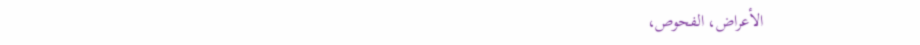الأعراض، الفحوص،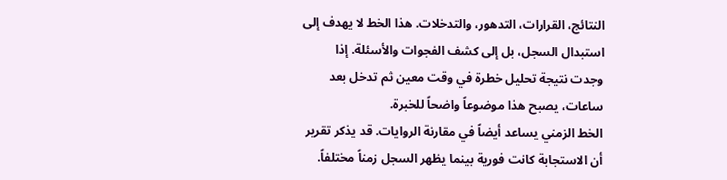النتائج، القرارات، التدهور، والتدخلات. هذا الخط لا يهدف إلى استبدال السجل، بل إلى كشف الفجوات والأسئلة. إذا وجدت نتيجة تحليل خطرة في وقت معين ثم تدخل بعد ساعات، يصبح هذا موضوعاً واضحاً للخبرة.
الخط الزمني يساعد أيضاً في مقارنة الروايات. قد يذكر تقرير أن الاستجابة كانت فورية بينما يظهر السجل زمناً مختلفاً.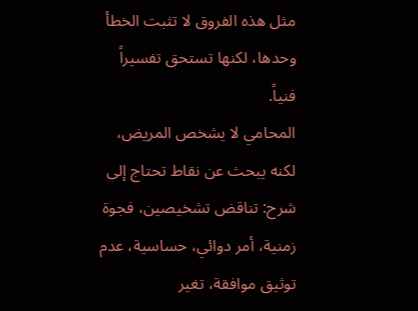مثل هذه الفروق لا تثبت الخطأ وحدها، لكنها تستحق تفسيراً فنياً.
المحامي لا يشخص المريض، لكنه يبحث عن نقاط تحتاج إلى شرح: تناقض تشخيصين، فجوة زمنية، أمر دوائي، حساسية، عدم توثيق موافقة، تغير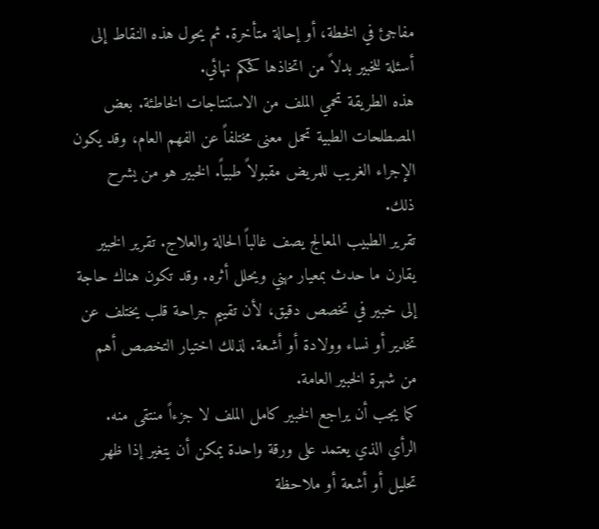مفاجئ في الخطة، أو إحالة متأخرة. ثم يحول هذه النقاط إلى أسئلة للخبير بدلاً من اتخاذها كحكم نهائي.
هذه الطريقة تحمي الملف من الاستنتاجات الخاطئة. بعض المصطلحات الطبية تحمل معنى مختلفاً عن الفهم العام، وقد يكون الإجراء الغريب للمريض مقبولاً طبياً. الخبير هو من يشرح ذلك.
تقرير الطبيب المعالج يصف غالباً الحالة والعلاج. تقرير الخبير يقارن ما حدث بمعيار مهني ويحلل أثره. وقد تكون هناك حاجة إلى خبير في تخصص دقيق، لأن تقييم جراحة قلب يختلف عن تخدير أو نساء وولادة أو أشعة. لذلك اختيار التخصص أهم من شهرة الخبير العامة.
كما يجب أن يراجع الخبير كامل الملف لا جزءاً منتقى منه. الرأي الذي يعتمد على ورقة واحدة يمكن أن يتغير إذا ظهر تحليل أو أشعة أو ملاحظة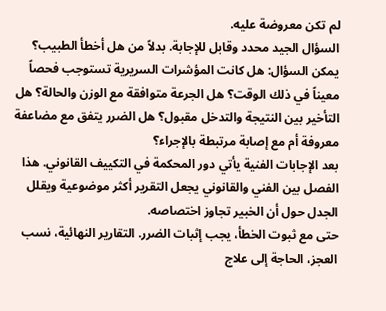لم تكن معروضة عليه.
السؤال الجيد محدد وقابل للإجابة. بدلاً من هل أخطأ الطبيب؟ يمكن السؤال: هل كانت المؤشرات السريرية تستوجب فحصاً معيناً في ذلك الوقت؟ هل الجرعة متوافقة مع الوزن والحالة؟ هل التأخير بين النتيجة والتدخل مقبول؟ هل الضرر يتفق مع مضاعفة معروفة أم مع إصابة مرتبطة بالإجراء؟
بعد الإجابات الفنية يأتي دور المحكمة في التكييف القانوني. هذا الفصل بين الفني والقانوني يجعل التقرير أكثر موضوعية ويقلل الجدل حول أن الخبير تجاوز اختصاصه.
حتى مع ثبوت الخطأ، يجب إثبات الضرر. التقارير النهائية، نسب العجز، الحاجة إلى علاج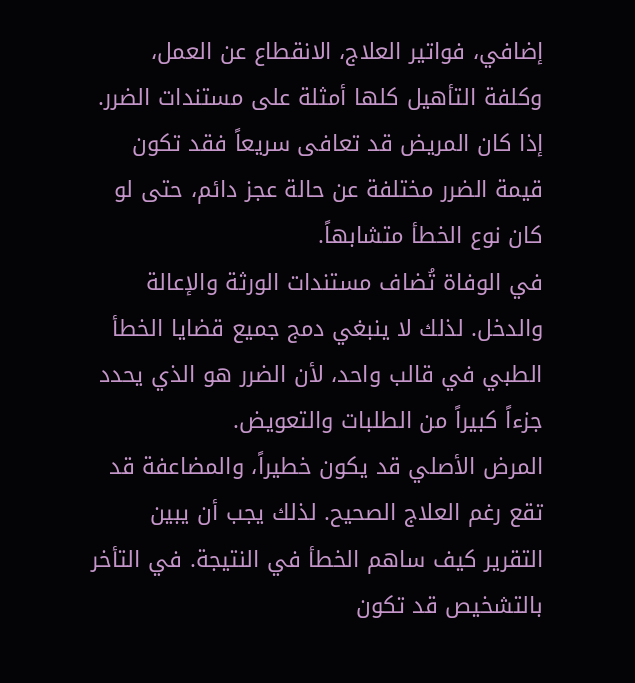إضافي، فواتير العلاج، الانقطاع عن العمل، وكلفة التأهيل كلها أمثلة على مستندات الضرر. إذا كان المريض قد تعافى سريعاً فقد تكون قيمة الضرر مختلفة عن حالة عجز دائم، حتى لو كان نوع الخطأ متشابهاً.
في الوفاة تُضاف مستندات الورثة والإعالة والدخل. لذلك لا ينبغي دمج جميع قضايا الخطأ الطبي في قالب واحد، لأن الضرر هو الذي يحدد جزءاً كبيراً من الطلبات والتعويض.
المرض الأصلي قد يكون خطيراً، والمضاعفة قد تقع رغم العلاج الصحيح. لذلك يجب أن يبين التقرير كيف ساهم الخطأ في النتيجة. في التأخر بالتشخيص قد تكون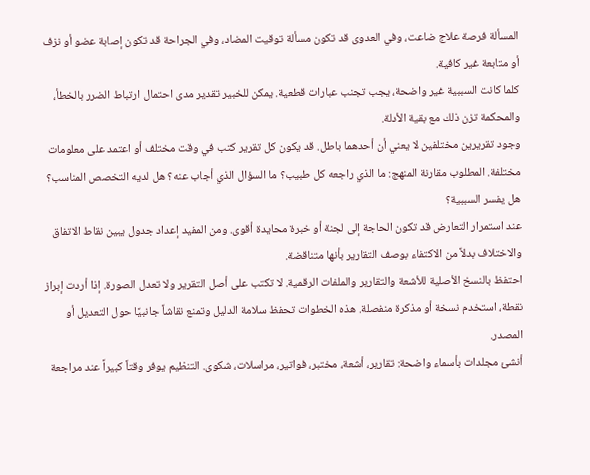المسألة فرصة علاج ضاعت، وفي العدوى قد تكون مسألة توقيت المضاد، وفي الجراحة قد تكون إصابة عضو أو نزف أو متابعة غير كافية.
كلما كانت السببية غير واضحة، يجب تجنب عبارات قطعية. يمكن للخبير تقدير مدى احتمال ارتباط الضرر بالخطأ، والمحكمة تزن ذلك مع بقية الأدلة.
وجود تقريرين مختلفين لا يعني أن أحدهما باطل. قد يكون كل تقرير كتب في وقت مختلف أو اعتمد على معلومات مختلفة. المطلوب مقارنة المنهج: ما الذي راجعه كل طبيب؟ ما السؤال الذي أجاب عنه؟ هل لديه التخصص المناسب؟ هل يفسر السببية؟
عند استمرار التعارض قد تكون الحاجة إلى لجنة أو خبرة محايدة أقوى. ومن المفيد إعداد جدول يبين نقاط الاتفاق والاختلاف بدلاً من الاكتفاء بوصف التقارير بأنها متناقضة.
احتفظ بالنسخ الأصلية للأشعة والتقارير والملفات الرقمية. لا تكتب على أصل التقرير ولا تعدل الصورة. إذا أردت إبراز نقطة، استخدم نسخة أو مذكرة منفصلة. هذه الخطوات تحفظ سلامة الدليل وتمنع نقاشاً جانبيًا حول التعديل أو المصدر.
أنشئ مجلدات بأسماء واضحة: تقارير، أشعة، مختبر، فواتير، مراسلات، شكوى. التنظيم يوفر وقتاً كبيراً عند مراجعة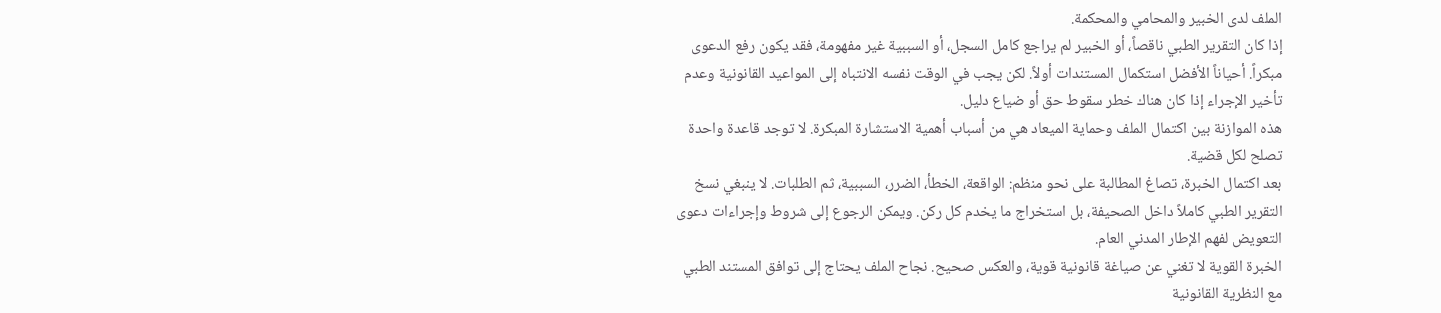الملف لدى الخبير والمحامي والمحكمة.
إذا كان التقرير الطبي ناقصاً، أو الخبير لم يراجع كامل السجل، أو السببية غير مفهومة، فقد يكون رفع الدعوى مبكراً. أحياناً الأفضل استكمال المستندات أولاً. لكن يجب في الوقت نفسه الانتباه إلى المواعيد القانونية وعدم تأخير الإجراء إذا كان هناك خطر سقوط حق أو ضياع دليل.
هذه الموازنة بين اكتمال الملف وحماية الميعاد هي من أسباب أهمية الاستشارة المبكرة. لا توجد قاعدة واحدة تصلح لكل قضية.
بعد اكتمال الخبرة، تصاغ المطالبة على نحو منظم: الواقعة، الخطأ، الضرر، السببية، ثم الطلبات. لا ينبغي نسخ التقرير الطبي كاملاً داخل الصحيفة، بل استخراج ما يخدم كل ركن. ويمكن الرجوع إلى شروط وإجراءات دعوى التعويض لفهم الإطار المدني العام.
الخبرة القوية لا تغني عن صياغة قانونية قوية، والعكس صحيح. نجاح الملف يحتاج إلى توافق المستند الطبي مع النظرية القانونية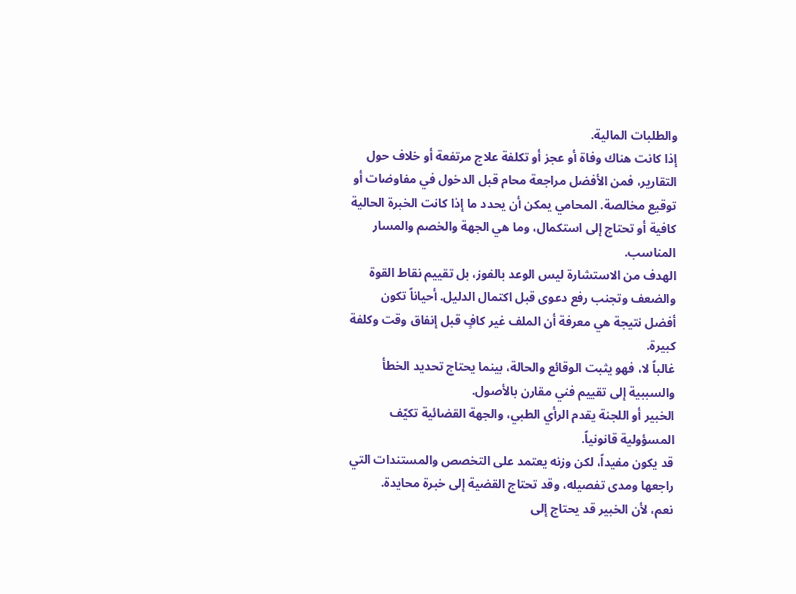والطلبات المالية.
إذا كانت هناك وفاة أو عجز أو تكلفة علاج مرتفعة أو خلاف حول التقارير، فمن الأفضل مراجعة محام قبل الدخول في مفاوضات أو توقيع مخالصة. المحامي يمكن أن يحدد ما إذا كانت الخبرة الحالية كافية أو تحتاج إلى استكمال، وما هي الجهة والخصم والمسار المناسب.
الهدف من الاستشارة ليس الوعد بالفوز، بل تقييم نقاط القوة والضعف وتجنب رفع دعوى قبل اكتمال الدليل. أحياناً تكون أفضل نتيجة هي معرفة أن الملف غير كافٍ قبل إنفاق وقت وكلفة كبيرة.
غالباً لا، فهو يثبت الوقائع والحالة، بينما يحتاج تحديد الخطأ والسببية إلى تقييم فني مقارن بالأصول.
الخبير أو اللجنة يقدم الرأي الطبي، والجهة القضائية تكيّف المسؤولية قانونياً.
قد يكون مفيداً، لكن وزنه يعتمد على التخصص والمستندات التي راجعها ومدى تفصيله، وقد تحتاج القضية إلى خبرة محايدة.
نعم، لأن الخبير قد يحتاج إلى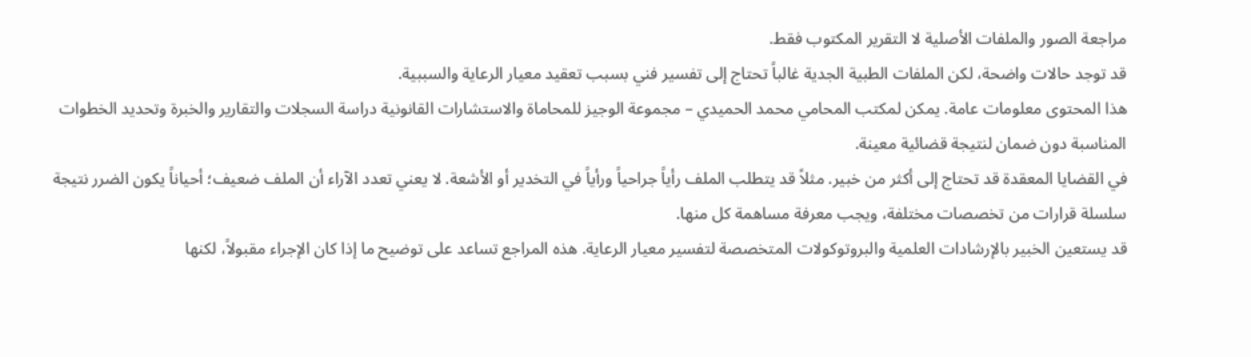مراجعة الصور والملفات الأصلية لا التقرير المكتوب فقط.
قد توجد حالات واضحة، لكن الملفات الطبية الجدية غالباً تحتاج إلى تفسير فني بسبب تعقيد معيار الرعاية والسببية.
هذا المحتوى معلومات عامة. يمكن لمكتب المحامي محمد الحميدي – مجموعة الوجيز للمحاماة والاستشارات القانونية دراسة السجلات والتقارير والخبرة وتحديد الخطوات المناسبة دون ضمان لنتيجة قضائية معينة.
في القضايا المعقدة قد تحتاج إلى أكثر من خبير. مثلاً قد يتطلب الملف رأياً جراحياً ورأياً في التخدير أو الأشعة. لا يعني تعدد الآراء أن الملف ضعيف؛ أحياناً يكون الضرر نتيجة سلسلة قرارات من تخصصات مختلفة، ويجب معرفة مساهمة كل منها.
قد يستعين الخبير بالإرشادات العلمية والبروتوكولات المتخصصة لتفسير معيار الرعاية. هذه المراجع تساعد على توضيح ما إذا كان الإجراء مقبولاً، لكنها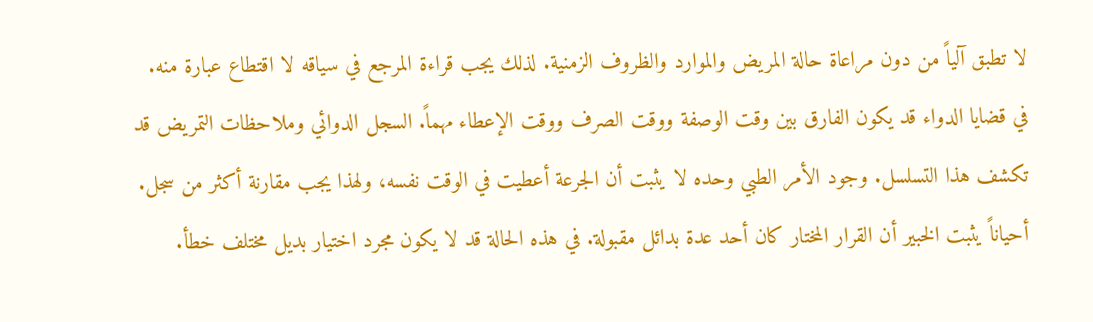لا تطبق آلياً من دون مراعاة حالة المريض والموارد والظروف الزمنية. لذلك يجب قراءة المرجع في سياقه لا اقتطاع عبارة منه.
في قضايا الدواء قد يكون الفارق بين وقت الوصفة ووقت الصرف ووقت الإعطاء مهماً. السجل الدوائي وملاحظات التمريض قد تكشف هذا التسلسل. وجود الأمر الطبي وحده لا يثبت أن الجرعة أعطيت في الوقت نفسه، ولهذا يجب مقارنة أكثر من سجل.
أحياناً يثبت الخبير أن القرار المختار كان أحد عدة بدائل مقبولة. في هذه الحالة قد لا يكون مجرد اختيار بديل مختلف خطأ.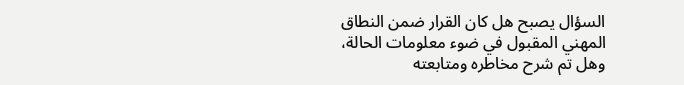السؤال يصبح هل كان القرار ضمن النطاق المهني المقبول في ضوء معلومات الحالة، وهل تم شرح مخاطره ومتابعته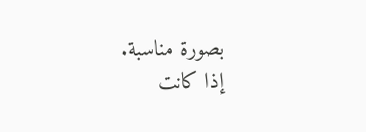بصورة مناسبة.
إذا كانت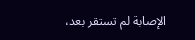الإصابة لم تستقر بعد،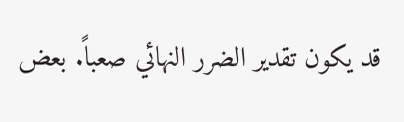قد يكون تقدير الضرر النهائي صعباً. بعض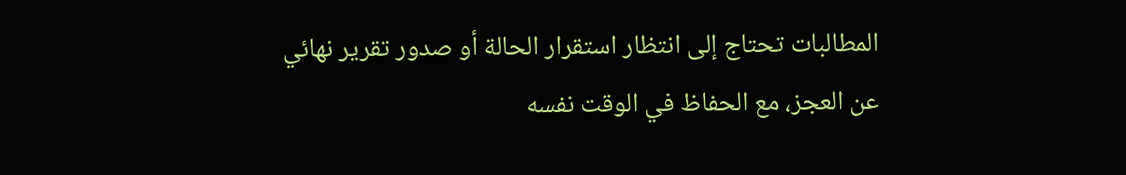المطالبات تحتاج إلى انتظار استقرار الحالة أو صدور تقرير نهائي عن العجز، مع الحفاظ في الوقت نفسه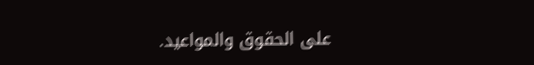على الحقوق والمواعيد.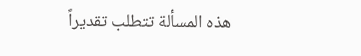هذه المسألة تتطلب تقديراً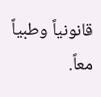قانونياً وطبياً معاً.